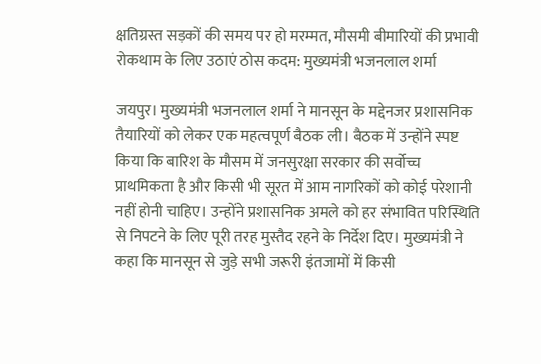क्षतिग्रस्त सड़कों की समय पर हो मरम्मत, मौसमी बीमारियों की प्रभावी रोकथाम के लिए उठाएं ठोस कदम: मुख्यमंत्री भजनलाल शर्मा

जयपुर। मुख्यमंत्री भजनलाल शर्मा ने मानसून के मद्देनजर प्रशासनिक तैयारियों को लेकर एक महत्वपूर्ण बैठक ली। बैठक में उन्होंने स्पष्ट किया कि बारिश के मौसम में जनसुरक्षा सरकार की सर्वोच्च प्राथमिकता है और किसी भी सूरत में आम नागरिकों को कोई परेशानी नहीं होनी चाहिए। उन्होंने प्रशासनिक अमले को हर संभावित परिस्थिति से निपटने के लिए पूरी तरह मुस्तैद रहने के निर्देश दिए। मुख्यमंत्री ने कहा कि मानसून से जुड़े सभी जरूरी इंतजामों में किसी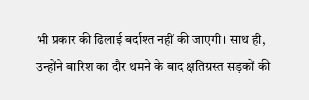भी प्रकार की ढिलाई बर्दाश्त नहीं की जाएगी। साथ ही, उन्होंने बारिश का दौर थमने के बाद क्षतिग्रस्त सड़कों की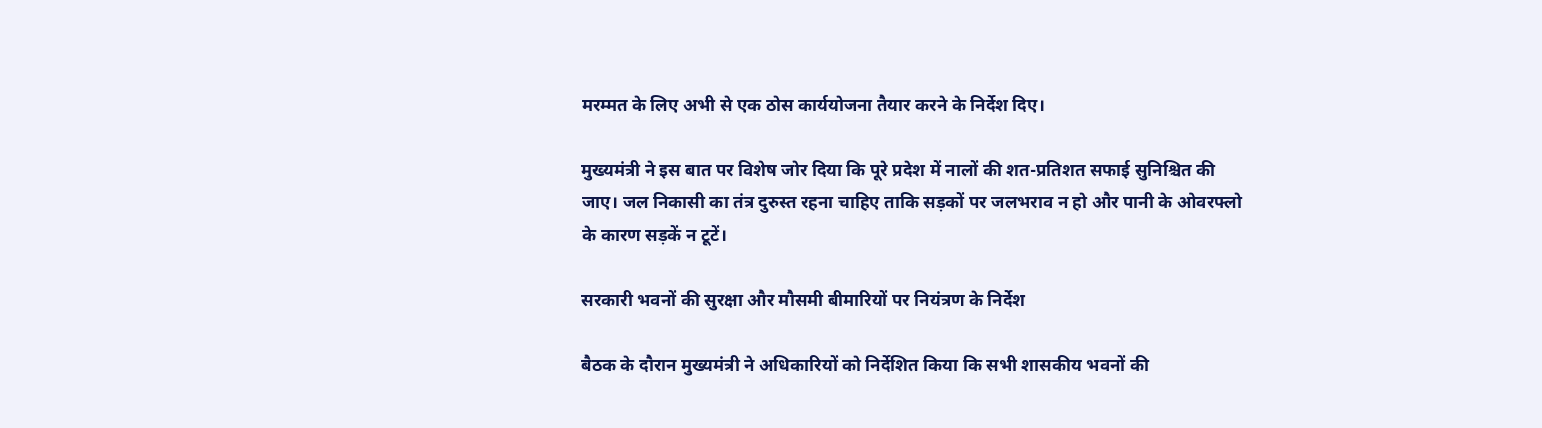मरम्मत के लिए अभी से एक ठोस कार्ययोजना तैयार करने के निर्देश दिए।

मुख्यमंत्री ने इस बात पर विशेष जोर दिया कि पूरे प्रदेश में नालों की शत-प्रतिशत सफाई सुनिश्चित की जाए। जल निकासी का तंत्र दुरुस्त रहना चाहिए ताकि सड़कों पर जलभराव न हो और पानी के ओवरफ्लो के कारण सड़कें न टूटें।

सरकारी भवनों की सुरक्षा और मौसमी बीमारियों पर नियंत्रण के निर्देश

बैठक के दौरान मुख्यमंत्री ने अधिकारियों को निर्देशित किया कि सभी शासकीय भवनों की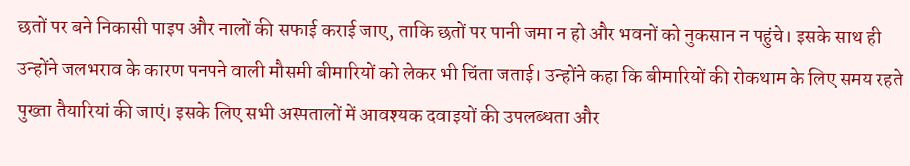छतों पर बने निकासी पाइप और नालों की सफाई कराई जाए, ताकि छतों पर पानी जमा न हो और भवनों को नुकसान न पहुंचे। इसके साथ ही उन्होंने जलभराव के कारण पनपने वाली मौसमी बीमारियों को लेकर भी चिंता जताई। उन्होंने कहा कि बीमारियों की रोकथाम के लिए समय रहते पुख्ता तैयारियां की जाएं। इसके लिए सभी अस्पतालों में आवश्यक दवाइयों की उपलब्धता और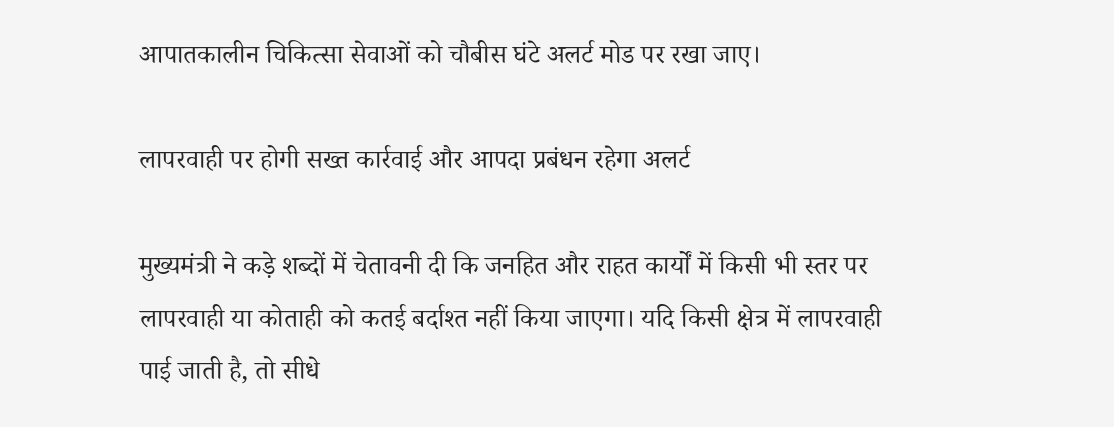आपातकालीन चिकित्सा सेवाओं को चौबीस घंटे अलर्ट मोड पर रखा जाए।

लापरवाही पर होगी सख्त कार्रवाई और आपदा प्रबंधन रहेगा अलर्ट

मुख्यमंत्री ने कड़े शब्दों में चेतावनी दी कि जनहित और राहत कार्यों में किसी भी स्तर पर लापरवाही या कोताही को कतई बर्दाश्त नहीं किया जाएगा। यदि किसी क्षेत्र में लापरवाही पाई जाती है, तो सीधे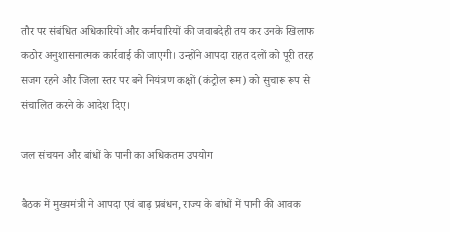तौर पर संबंधित अधिकारियों और कर्मचारियों की जवाबदेही तय कर उनके खिलाफ कठोर अनुशासनात्मक कार्रवाई की जाएगी। उन्होंने आपदा राहत दलों को पूरी तरह सजग रहने और जिला स्तर पर बने नियंत्रण कक्षों (कंट्रोल रूम) को सुचारू रूप से संचालित करने के आदेश दिए।

जल संचयन और बांधों के पानी का अधिकतम उपयोग

बैठक में मुख्यमंत्री ने आपदा एवं बाढ़ प्रबंधन, राज्य के बांधों में पानी की आवक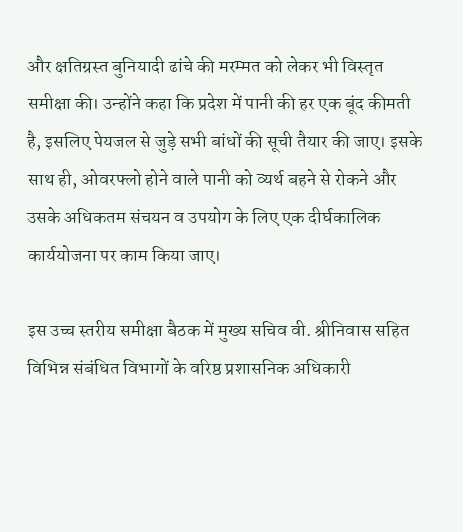और क्षतिग्रस्त बुनियादी ढांचे की मरम्मत को लेकर भी विस्तृत समीक्षा की। उन्होंने कहा कि प्रदेश में पानी की हर एक बूंद कीमती है, इसलिए पेयजल से जुड़े सभी बांधों की सूची तैयार की जाए। इसके साथ ही, ओवरफ्लो होने वाले पानी को व्यर्थ बहने से रोकने और उसके अधिकतम संचयन व उपयोग के लिए एक दीर्घकालिक कार्ययोजना पर काम किया जाए।

इस उच्च स्तरीय समीक्षा बैठक में मुख्य सचिव वी. श्रीनिवास सहित विभिन्न संबंधित विभागों के वरिष्ठ प्रशासनिक अधिकारी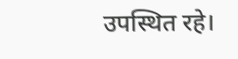उपस्थित रहे।